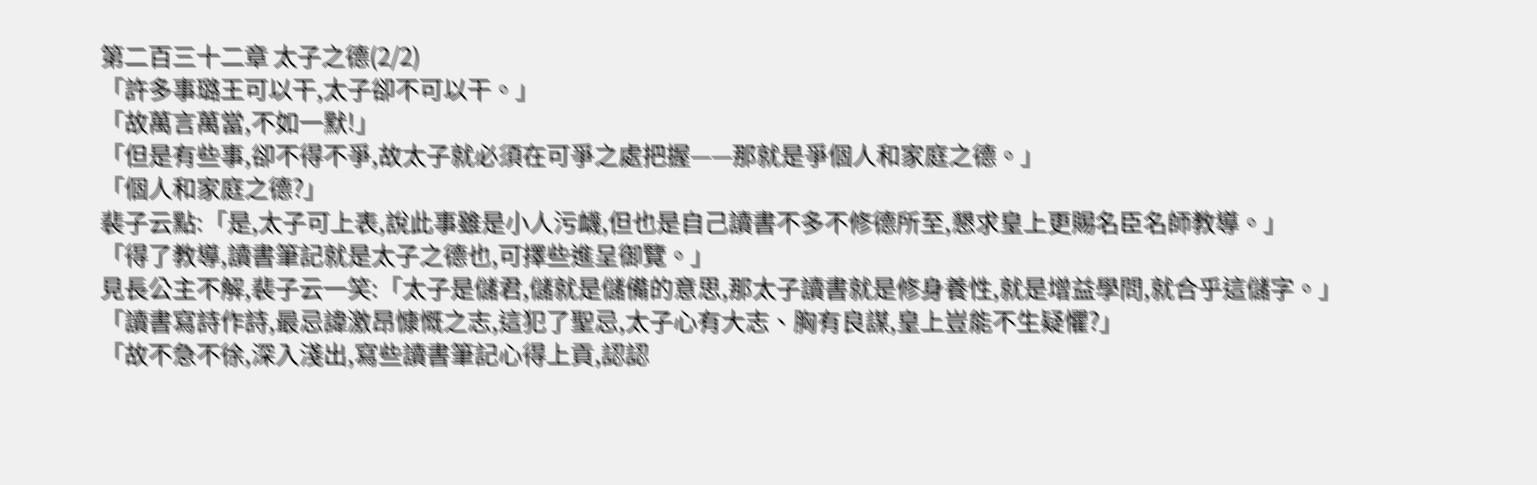第二百三十二章 太子之德(2/2)
「許多事璐王可以干,太子卻不可以干。」
「故萬言萬當,不如一默!」
「但是有些事,卻不得不爭,故太子就必須在可爭之處把握——那就是爭個人和家庭之德。」
「個人和家庭之德?」
裴子云點:「是,太子可上表,說此事雖是小人污衊,但也是自己讀書不多不修德所至,懇求皇上更賜名臣名師教導。」
「得了教導,讀書筆記就是太子之德也,可擇些進呈御覽。」
見長公主不解,裴子云一笑:「太子是儲君,儲就是儲備的意思,那太子讀書就是修身養性,就是增益學問,就合乎這儲字。」
「讀書寫詩作詩,最忌諱激昂慷慨之志,這犯了聖忌,太子心有大志、胸有良謀,皇上豈能不生疑懼?」
「故不急不徐,深入淺出,寫些讀書筆記心得上貢,認認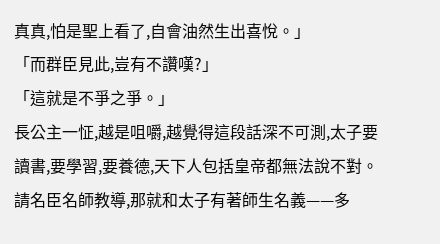真真,怕是聖上看了,自會油然生出喜悅。」
「而群臣見此,豈有不讚嘆?」
「這就是不爭之爭。」
長公主一怔,越是咀嚼,越覺得這段話深不可測,太子要讀書,要學習,要養德,天下人包括皇帝都無法說不對。
請名臣名師教導,那就和太子有著師生名義——多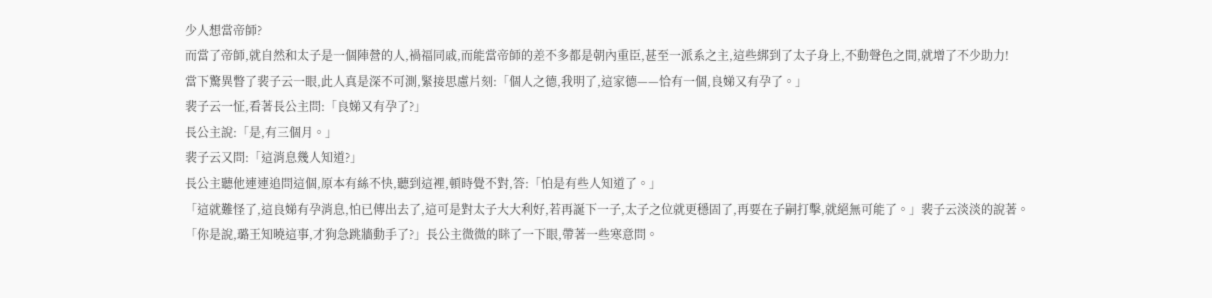少人想當帝師?
而當了帝師,就自然和太子是一個陣營的人,禍福同戚,而能當帝師的差不多都是朝內重臣,甚至一派系之主,這些綁到了太子身上,不動聲色之間,就增了不少助力!
當下驚異瞥了裴子云一眼,此人真是深不可測,緊接思慮片刻:「個人之德,我明了,這家德——恰有一個,良娣又有孕了。」
裴子云一怔,看著長公主問:「良娣又有孕了?」
長公主說:「是,有三個月。」
裴子云又問:「這消息幾人知道?」
長公主聽他連連追問這個,原本有絲不快,聽到這裡,頓時覺不對,答:「怕是有些人知道了。」
「這就難怪了,這良娣有孕消息,怕已傳出去了,這可是對太子大大利好,若再誕下一子,太子之位就更穩固了,再要在子嗣打擊,就絕無可能了。」裴子云淡淡的說著。
「你是說,璐王知曉這事,才狗急跳牆動手了?」長公主微微的眯了一下眼,帶著一些寒意問。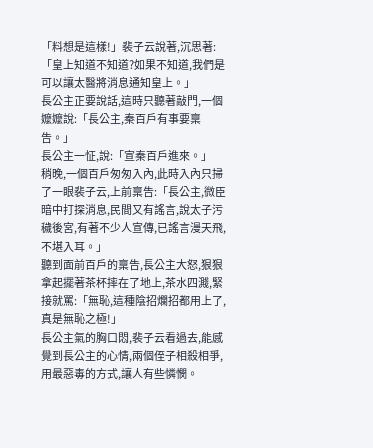「料想是這樣!」裴子云說著,沉思著:「皇上知道不知道?如果不知道,我們是可以讓太醫將消息通知皇上。」
長公主正要說話,這時只聽著敲門,一個嬤嬤說:「長公主,秦百戶有事要稟告。」
長公主一怔,說:「宣秦百戶進來。」
稍晚,一個百戶匆匆入內,此時入內只掃了一眼裴子云,上前稟告:「長公主,微臣暗中打探消息,民間又有謠言,說太子污穢後宮,有著不少人宣傳,已謠言漫天飛,不堪入耳。」
聽到面前百戶的稟告,長公主大怒,狠狠拿起擺著茶杯摔在了地上,茶水四濺,緊接就罵:「無恥,這種陰招爛招都用上了,真是無恥之極!」
長公主氣的胸口悶,裴子云看過去,能感覺到長公主的心情,兩個侄子相殺相爭,用最惡毒的方式,讓人有些憐憫。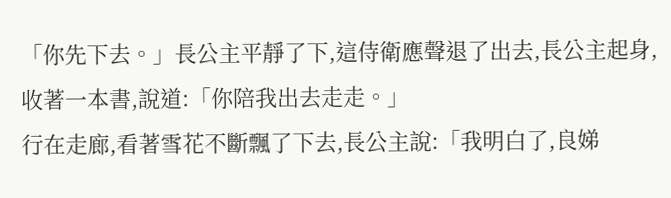「你先下去。」長公主平靜了下,這侍衛應聲退了出去,長公主起身,收著一本書,說道:「你陪我出去走走。」
行在走廊,看著雪花不斷飄了下去,長公主說:「我明白了,良娣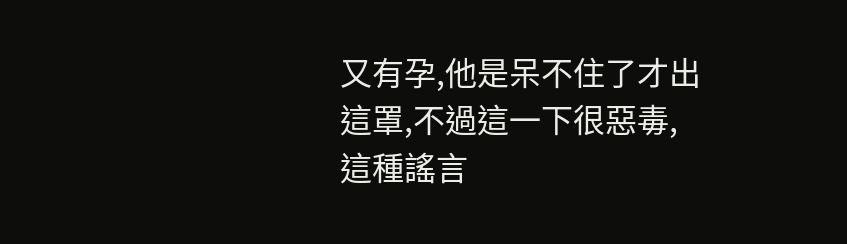又有孕,他是呆不住了才出這罩,不過這一下很惡毒,這種謠言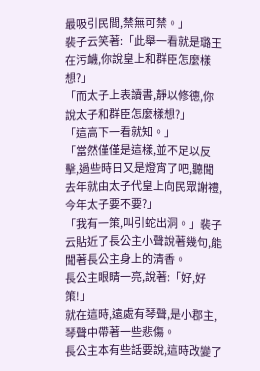最吸引民間,禁無可禁。」
裴子云笑著:「此舉一看就是璐王在污衊,你說皇上和群臣怎麼樣想?」
「而太子上表讀書,靜以修德,你說太子和群臣怎麼樣想?」
「這高下一看就知。」
「當然僅僅是這樣,並不足以反擊,過些時日又是燈宵了吧,聽聞去年就由太子代皇上向民眾謝禮,今年太子要不要?」
「我有一策,叫引蛇出洞。」裴子云貼近了長公主小聲說著幾句,能聞著長公主身上的清香。
長公主眼睛一亮,說著:「好,好策!」
就在這時,遠處有琴聲,是小郡主,琴聲中帶著一些悲傷。
長公主本有些話要說,這時改變了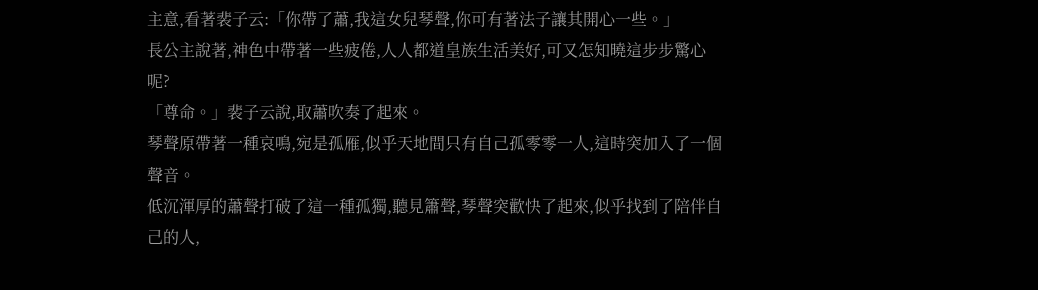主意,看著裴子云:「你帶了蕭,我這女兒琴聲,你可有著法子讓其開心一些。」
長公主說著,神色中帶著一些疲倦,人人都道皇族生活美好,可又怎知曉這步步驚心呢?
「尊命。」裴子云說,取蕭吹奏了起來。
琴聲原帶著一種哀鳴,宛是孤雁,似乎天地間只有自己孤零零一人,這時突加入了一個聲音。
低沉渾厚的蕭聲打破了這一種孤獨,聽見簫聲,琴聲突歡快了起來,似乎找到了陪伴自己的人,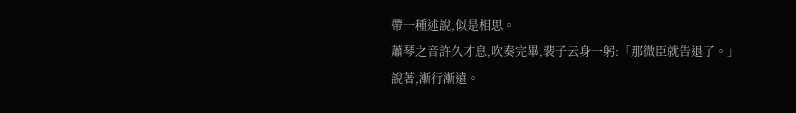帶一種述說,似是相思。
蕭琴之音許久才息,吹奏完畢,裴子云身一躬:「那微臣就告退了。」
說著,漸行漸遠。